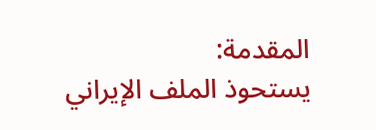المقدمة:
يستحوذ الملف الإيراني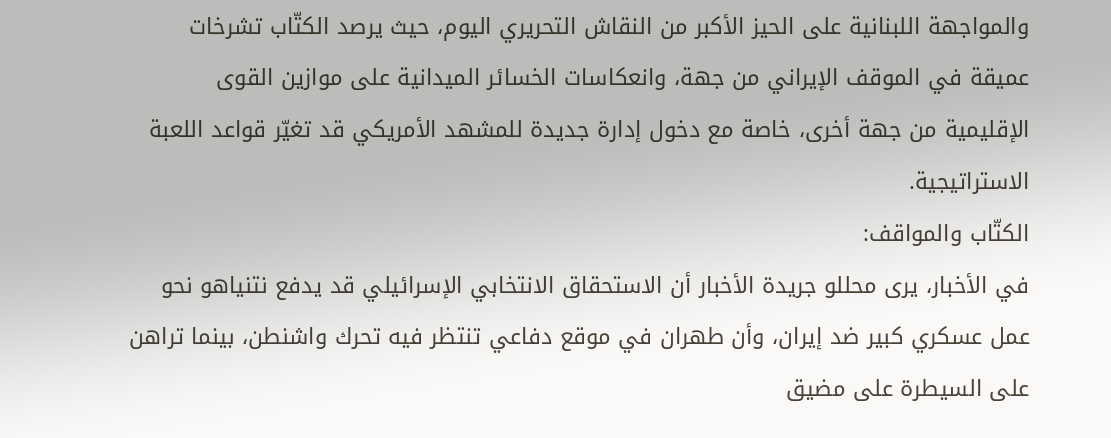والمواجهة اللبنانية على الحيز الأكبر من النقاش التحريري اليوم، حيث يرصد الكتّاب تشرخات عميقة في الموقف الإيراني من جهة، وانعكاسات الخسائر الميدانية على موازين القوى الإقليمية من جهة أخرى، خاصة مع دخول إدارة جديدة للمشهد الأمريكي قد تغيّر قواعد اللعبة الاستراتيجية.
الكتّاب والمواقف:
في الأخبار، يرى محللو جريدة الأخبار أن الاستحقاق الانتخابي الإسرائيلي قد يدفع نتنياهو نحو عمل عسكري كبير ضد إيران، وأن طهران في موقع دفاعي تنتظر فيه تحرك واشنطن، بينما تراهن على السيطرة على مضيق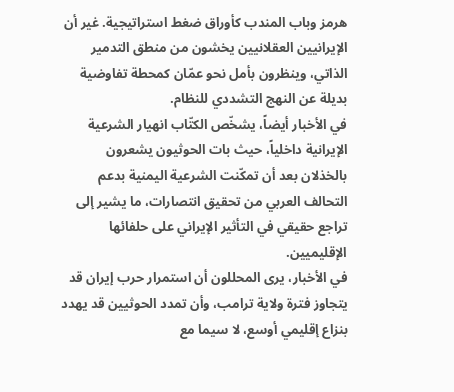هرمز وباب المندب كأوراق ضغط استراتيجية. غير أن الإيرانيين العقلانيين يخشون من منطق التدمير الذاتي، وينظرون بأمل نحو عمّان كمحطة تفاوضية بديلة عن النهج التشددي للنظام.
في الأخبار أيضاً، يشخّص الكتّاب انهيار الشرعية الإيرانية داخلياً، حيث بات الحوثيون يشعرون بالخذلان بعد أن تمكّنت الشرعية اليمنية بدعم التحالف العربي من تحقيق انتصارات، ما يشير إلى تراجع حقيقي في التأثير الإيراني على حلفائها الإقليميين.
في الأخبار، يرى المحللون أن استمرار حرب إيران قد يتجاوز فترة ولاية ترامب، وأن تمدد الحوثيين قد يهدد بنزاع إقليمي أوسع، لا سيما مع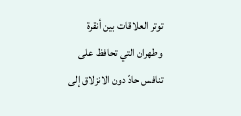توتر العلاقات بين أنقرة وطهران التي تحافظ على تنافس حادّ دون الانزلاق إلى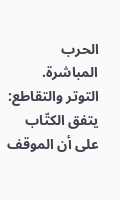الحرب المباشرة.
التوتر والتقاطع:
يتفق الكتّاب على أن الموقف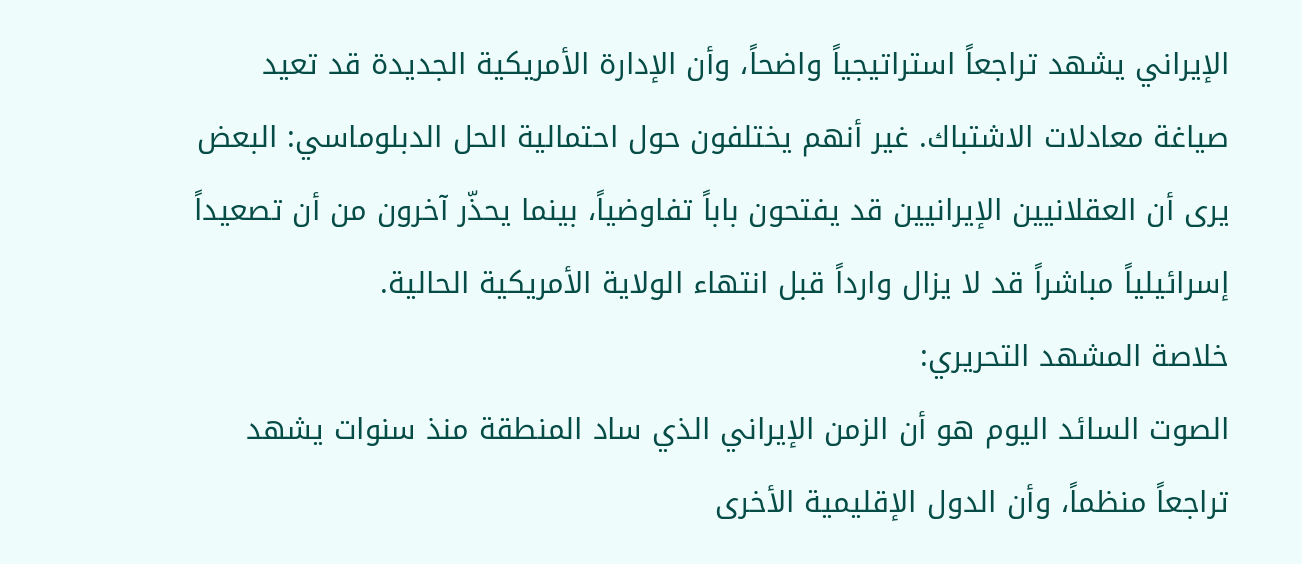الإيراني يشهد تراجعاً استراتيجياً واضحاً، وأن الإدارة الأمريكية الجديدة قد تعيد صياغة معادلات الاشتباك. غير أنهم يختلفون حول احتمالية الحل الدبلوماسي: البعض يرى أن العقلانيين الإيرانيين قد يفتحون باباً تفاوضياً، بينما يحذّر آخرون من أن تصعيداً إسرائيلياً مباشراً قد لا يزال وارداً قبل انتهاء الولاية الأمريكية الحالية.
خلاصة المشهد التحريري:
الصوت السائد اليوم هو أن الزمن الإيراني الذي ساد المنطقة منذ سنوات يشهد تراجعاً منظماً، وأن الدول الإقليمية الأخرى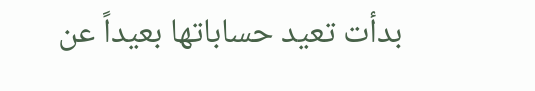بدأت تعيد حساباتها بعيداً عن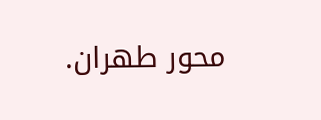محور طهران.